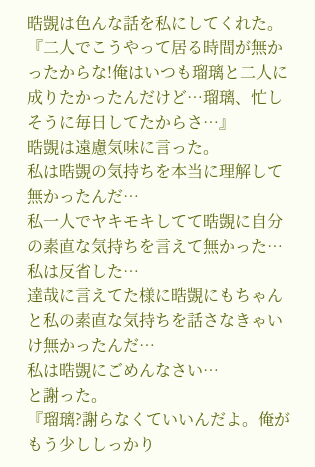晧覬は色んな話を私にしてくれた。
『二人でこうやって居る時間が無かったからな!俺はいつも瑠璃と二人に成りたかったんだけど…瑠璃、忙しそうに毎日してたからさ…』
晧覬は遠慮気味に言った。
私は晧覬の気持ちを本当に理解して無かったんだ…
私一人でヤキモキしてて晧覬に自分の素直な気持ちを言えて無かった…
私は反省した…
達哉に言えてた様に晧覬にもちゃんと私の素直な気持ちを話さなきゃいけ無かったんだ…
私は晧覬にごめんなさい…
と謝った。
『瑠璃?謝らなくていいんだよ。俺がもう少ししっかり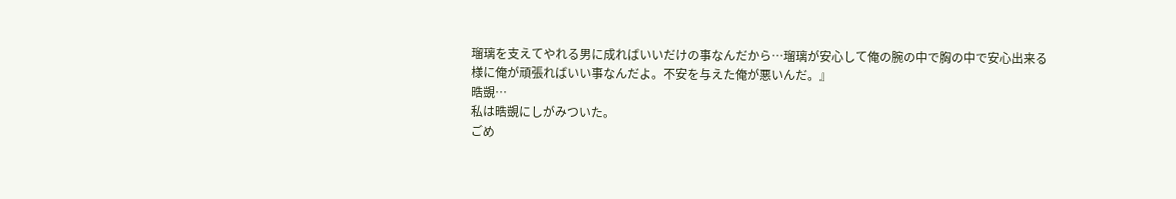瑠璃を支えてやれる男に成ればいいだけの事なんだから…瑠璃が安心して俺の腕の中で胸の中で安心出来る様に俺が頑張ればいい事なんだよ。不安を与えた俺が悪いんだ。』
晧覬…
私は晧覬にしがみついた。
ごめ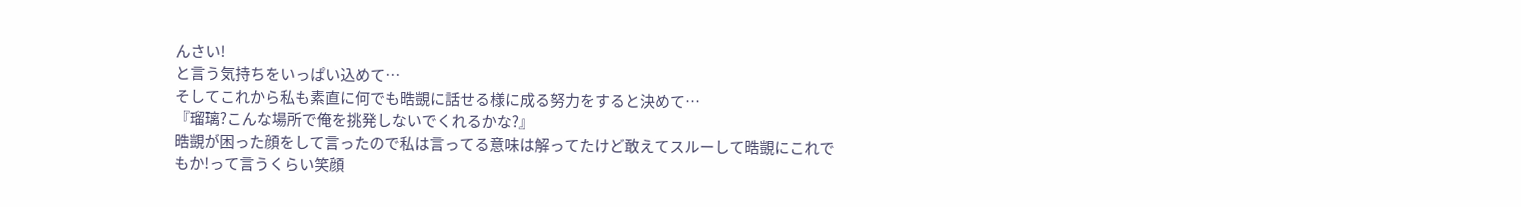んさい!
と言う気持ちをいっぱい込めて…
そしてこれから私も素直に何でも晧覬に話せる様に成る努力をすると決めて…
『瑠璃?こんな場所で俺を挑発しないでくれるかな?』
晧覬が困った顔をして言ったので私は言ってる意味は解ってたけど敢えてスルーして晧覬にこれでもか!って言うくらい笑顔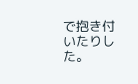で抱き付いたりした。